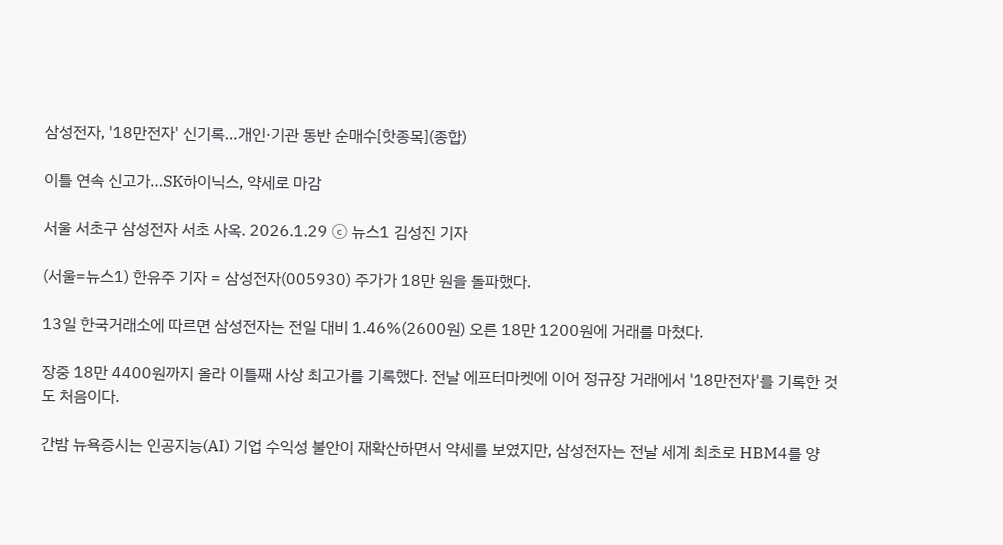삼성전자, '18만전자' 신기록…개인·기관 동반 순매수[핫종목](종합)

이틀 연속 신고가…SK하이닉스, 약세로 마감

서울 서초구 삼성전자 서초 사옥. 2026.1.29 ⓒ 뉴스1 김성진 기자

(서울=뉴스1) 한유주 기자 = 삼성전자(005930) 주가가 18만 원을 돌파했다.

13일 한국거래소에 따르면 삼성전자는 전일 대비 1.46%(2600원) 오른 18만 1200원에 거래를 마쳤다.

장중 18만 4400원까지 올라 이틀째 사상 최고가를 기록했다. 전날 에프터마켓에 이어 정규장 거래에서 '18만전자'를 기록한 것도 처음이다.

간밤 뉴욕증시는 인공지능(AI) 기업 수익성 불안이 재확산하면서 약세를 보였지만, 삼성전자는 전날 세계 최초로 HBM4를 양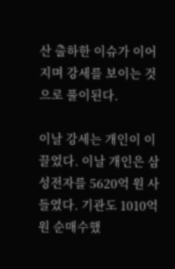산 출하한 이슈가 이어지며 강세를 보이는 것으로 풀이된다.

이날 강세는 개인이 이끌었다. 이날 개인은 삼성전자를 5620억 원 사들였다. 기관도 1010억 원 순매수했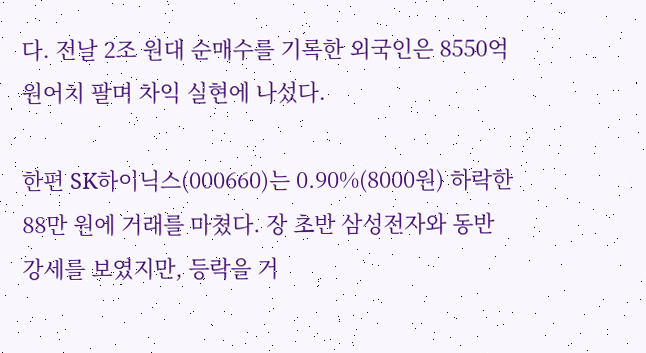다. 전날 2조 원대 순매수를 기록한 외국인은 8550억 원어치 팔며 차익 실현에 나섰다.

한편 SK하이닉스(000660)는 0.90%(8000원) 하락한 88만 원에 거래를 마쳤다. 장 초반 삼성전자와 동반 강세를 보였지만, 등락을 거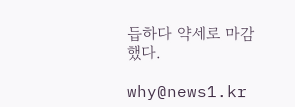듭하다 약세로 마감했다.

why@news1.kr